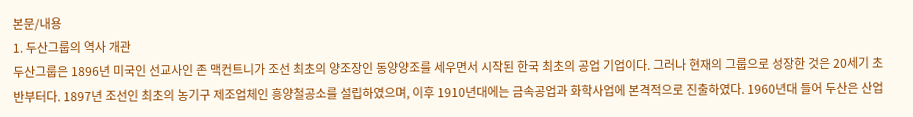본문/내용
1. 두산그룹의 역사 개관
두산그룹은 1896년 미국인 선교사인 존 맥컨트니가 조선 최초의 양조장인 동양양조를 세우면서 시작된 한국 최초의 공업 기업이다. 그러나 현재의 그룹으로 성장한 것은 20세기 초반부터다. 1897년 조선인 최초의 농기구 제조업체인 흥양철공소를 설립하였으며, 이후 1910년대에는 금속공업과 화학사업에 본격적으로 진출하였다. 1960년대 들어 두산은 산업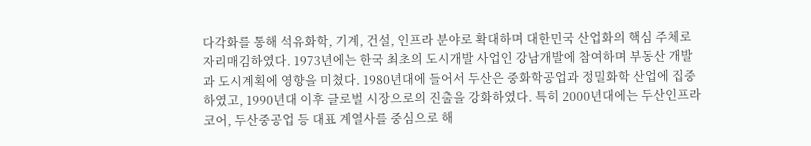다각화를 통해 석유화학, 기계, 건설, 인프라 분야로 확대하며 대한민국 산업화의 핵심 주체로 자리매김하였다. 1973년에는 한국 최초의 도시개발 사업인 강남개발에 참여하며 부동산 개발과 도시계획에 영향을 미쳤다. 1980년대에 들어서 두산은 중화학공업과 정밀화학 산업에 집중하였고, 1990년대 이후 글로벌 시장으로의 진출을 강화하였다. 특히 2000년대에는 두산인프라코어, 두산중공업 등 대표 계열사를 중심으로 해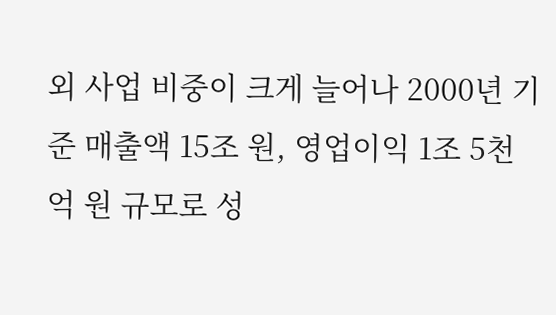외 사업 비중이 크게 늘어나 2000년 기준 매출액 15조 원, 영업이익 1조 5천억 원 규모로 성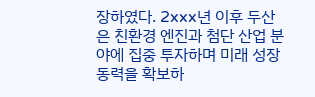장하였다. 2xxx년 이후 두산은 친환경 엔진과 첨단 산업 분야에 집중 투자하며 미래 성장 동력을 확보하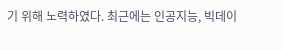기 위해 노력하였다. 최근에는 인공지능, 빅데이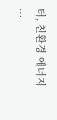터, 친환경 에너지 …